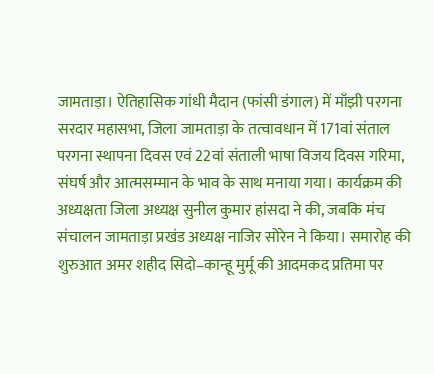जामताड़ा। ऐतिहासिक गांधी मैदान (फांसी डंगाल) में माँझी परगना सरदार महासभा, जिला जामताड़ा के तत्वावधान में 171वां संताल परगना स्थापना दिवस एवं 22वां संताली भाषा विजय दिवस गरिमा, संघर्ष और आत्मसम्मान के भाव के साथ मनाया गया। कार्यक्रम की अध्यक्षता जिला अध्यक्ष सुनील कुमार हांसदा ने की, जबकि मंच संचालन जामताड़ा प्रखंड अध्यक्ष नाजिर सोरेन ने किया। समारोह की शुरुआत अमर शहीद सिदो–कान्हू मुर्मू की आदमकद प्रतिमा पर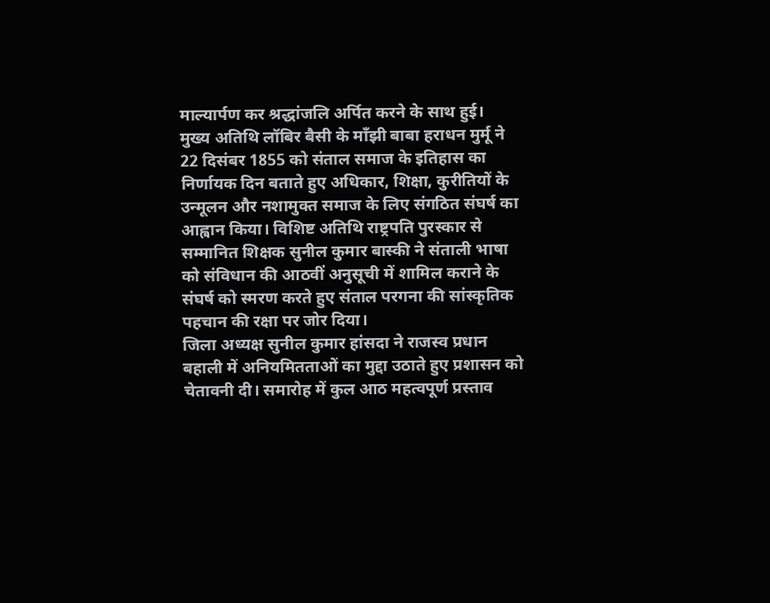माल्यार्पण कर श्रद्धांजलि अर्पित करने के साथ हुई।
मुख्य अतिथि लॉबिर बैसी के माँझी बाबा हराधन मुर्मू ने 22 दिसंबर 1855 को संताल समाज के इतिहास का निर्णायक दिन बताते हुए अधिकार, शिक्षा, कुरीतियों के उन्मूलन और नशामुक्त समाज के लिए संगठित संघर्ष का आह्वान किया। विशिष्ट अतिथि राष्ट्रपति पुरस्कार से सम्मानित शिक्षक सुनील कुमार बास्की ने संताली भाषा को संविधान की आठवीं अनुसूची में शामिल कराने के संघर्ष को स्मरण करते हुए संताल परगना की सांस्कृतिक पहचान की रक्षा पर जोर दिया।
जिला अध्यक्ष सुनील कुमार हांसदा ने राजस्व प्रधान बहाली में अनियमितताओं का मुद्दा उठाते हुए प्रशासन को चेतावनी दी। समारोह में कुल आठ महत्वपूर्ण प्रस्ताव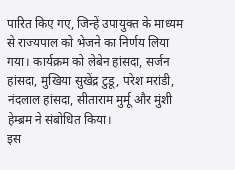पारित किए गए, जिन्हें उपायुक्त के माध्यम से राज्यपाल को भेजने का निर्णय लिया गया। कार्यक्रम को लेबेन हांसदा, सर्जन हांसदा, मुखिया सुखेंद्र टुडू, परेश मरांडी, नंदलाल हांसदा, सीताराम मुर्मू और मुंशी हेम्ब्रम ने संबोधित किया।
इस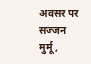अवसर पर सज्जन मुर्मू,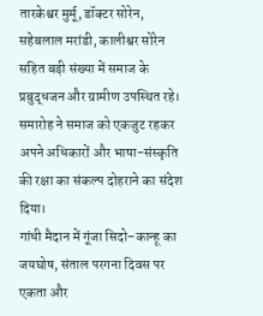तारकेश्वर मुर्मू, डॉक्टर सोरेन, सहेबलाल मरांडी, कालीश्वर सोरेन सहित बड़ी संख्या में समाज के प्रबुद्धजन और ग्रामीण उपस्थित रहे। समारोह ने समाज को एकजुट रहकर अपने अधिकारों और भाषा-संस्कृति की रक्षा का संकल्प दोहराने का संदेश दिया।
गांधी मैदान में गूंजा सिदो–कान्हू का जयघोष, संताल परगना दिवस पर एकता और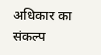अधिकार का संकल्प